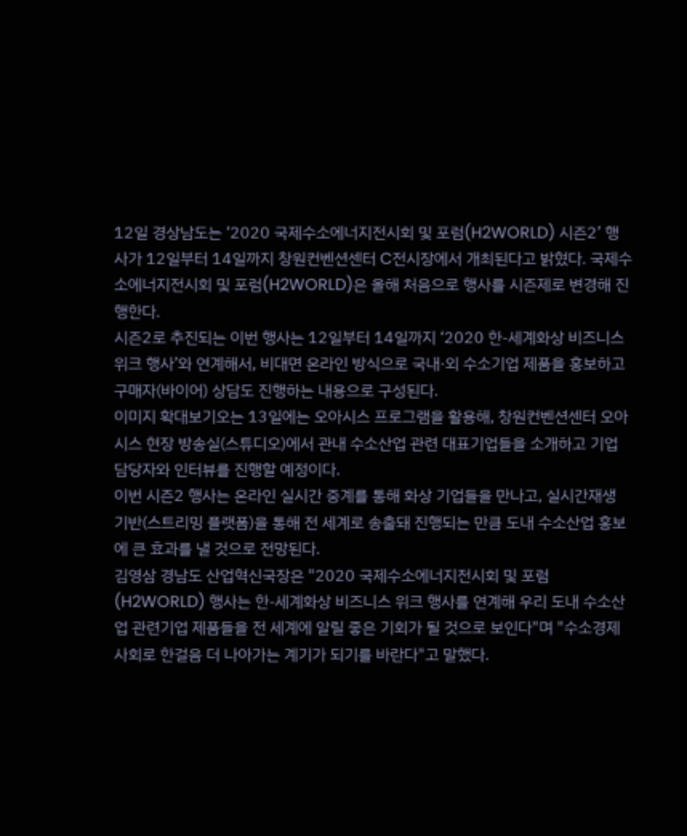12일 경상남도는 ‘2020 국제수소에너지전시회 및 포럼(H2WORLD) 시즌2’ 행사가 12일부터 14일까지 창원컨벤션센터 C전시장에서 개최된다고 밝혔다. 국제수소에너지전시회 및 포럼(H2WORLD)은 올해 처음으로 행사를 시즌제로 변경해 진행한다.
시즌2로 추진되는 이번 행사는 12일부터 14일까지 ‘2020 한-세계화상 비즈니스 위크 행사’와 연계해서, 비대면 온라인 방식으로 국내·외 수소기업 제품을 홍보하고 구매자(바이어) 상담도 진행하는 내용으로 구성된다.
이미지 확대보기오는 13일에는 오아시스 프로그램을 활용해, 창원컨벤션센터 오아시스 현장 방송실(스튜디오)에서 관내 수소산업 관련 대표기업들을 소개하고 기업 담당자와 인터뷰를 진행할 예정이다.
이번 시즌2 행사는 온라인 실시간 중계를 통해 화상 기업들을 만나고, 실시간재생 기반(스트리밍 플랫폼)을 통해 전 세계로 송출돼 진행되는 만큼 도내 수소산업 홍보에 큰 효과를 낼 것으로 전망된다.
김영삼 경남도 산업혁신국장은 "2020 국제수소에너지전시회 및 포럼(H2WORLD) 행사는 한-세계화상 비즈니스 위크 행사를 연계해 우리 도내 수소산업 관련기업 제품들을 전 세계에 알릴 좋은 기회가 될 것으로 보인다"며 "수소경제 사회로 한걸음 더 나아가는 계기가 되기를 바란다"고 말했다.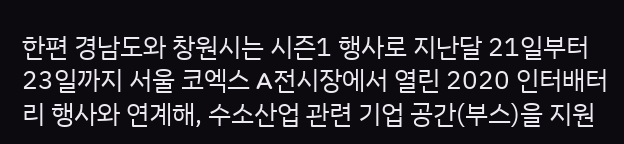한편 경남도와 창원시는 시즌1 행사로 지난달 21일부터 23일까지 서울 코엑스 A전시장에서 열린 2020 인터배터리 행사와 연계해, 수소산업 관련 기업 공간(부스)을 지원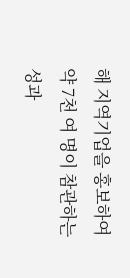해 지역기업을 홍보하여 약 7천 여 명이 참관하는 성과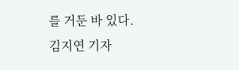를 거둔 바 있다.
김지연 기자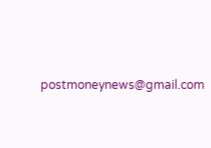postmoneynews@gmail.com